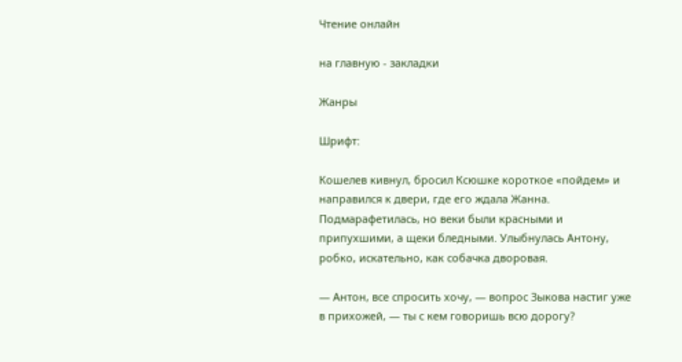Чтение онлайн

на главную - закладки

Жанры

Шрифт:

Кошелев кивнул, бросил Ксюшке короткое «пойдем» и направился к двери, где его ждала Жанна. Подмарафетилась, но веки были красными и припухшими, а щеки бледными. Улыбнулась Антону, робко, искательно, как собачка дворовая.

— Антон, все спросить хочу, — вопрос Зыкова настиг уже в прихожей, — ты с кем говоришь всю дорогу?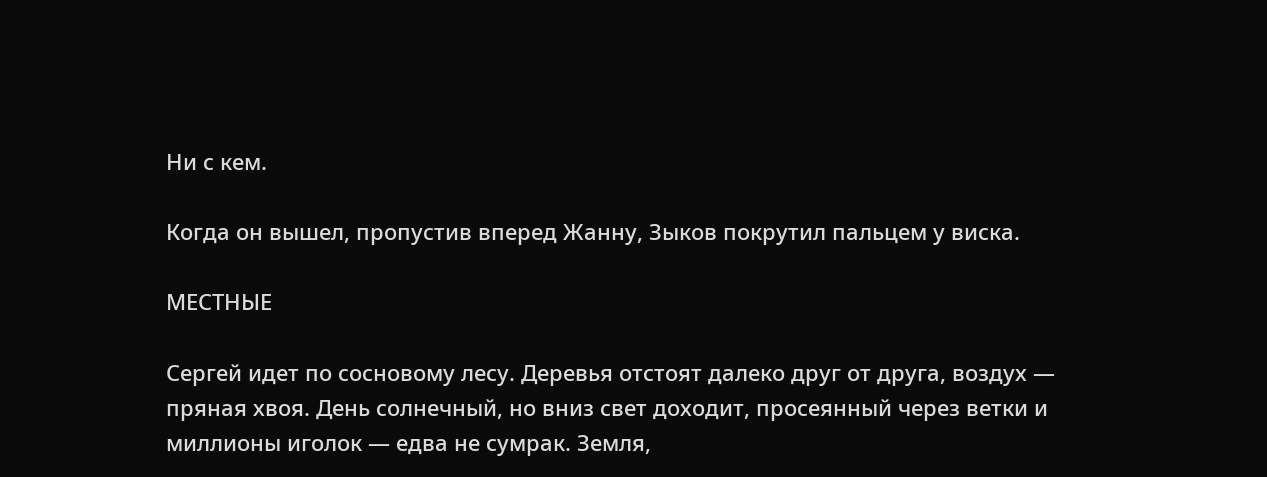Ни с кем.

Когда он вышел, пропустив вперед Жанну, Зыков покрутил пальцем у виска.

МЕСТНЫЕ

Сергей идет по сосновому лесу. Деревья отстоят далеко друг от друга, воздух — пряная хвоя. День солнечный, но вниз свет доходит, просеянный через ветки и миллионы иголок — едва не сумрак. Земля,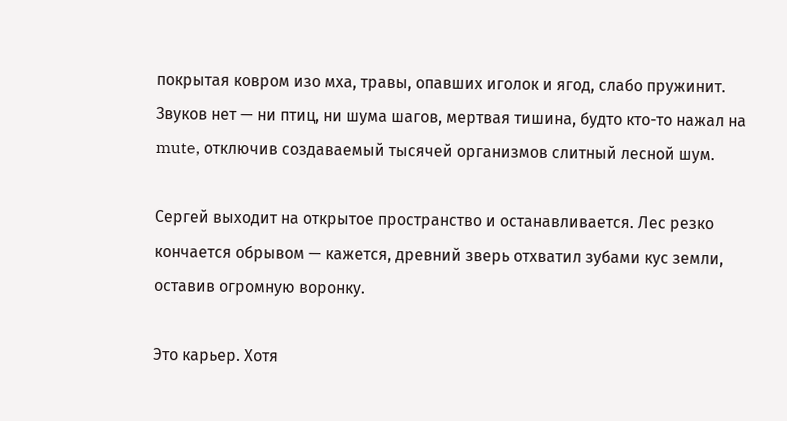покрытая ковром изо мха, травы, опавших иголок и ягод, слабо пружинит. Звуков нет — ни птиц, ни шума шагов, мертвая тишина, будто кто-то нажал на mute, отключив создаваемый тысячей организмов слитный лесной шум.

Сергей выходит на открытое пространство и останавливается. Лес резко кончается обрывом — кажется, древний зверь отхватил зубами кус земли, оставив огромную воронку.

Это карьер. Хотя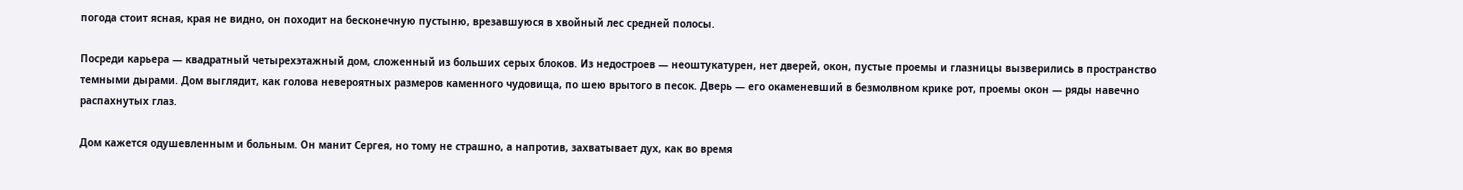погода стоит ясная, края не видно, он походит на бесконечную пустыню, врезавшуюся в хвойный лес средней полосы.

Посреди карьера — квадратный четырехэтажный дом, сложенный из больших серых блоков. Из недостроев — неоштукатурен, нет дверей, окон, пустые проемы и глазницы вызверились в пространство темными дырами. Дом выглядит, как голова невероятных размеров каменного чудовища, по шею врытого в песок. Дверь — его окаменевший в безмолвном крике рот, проемы окон — ряды навечно распахнутых глаз.

Дом кажется одушевленным и больным. Он манит Сергея, но тому не страшно, а напротив, захватывает дух, как во время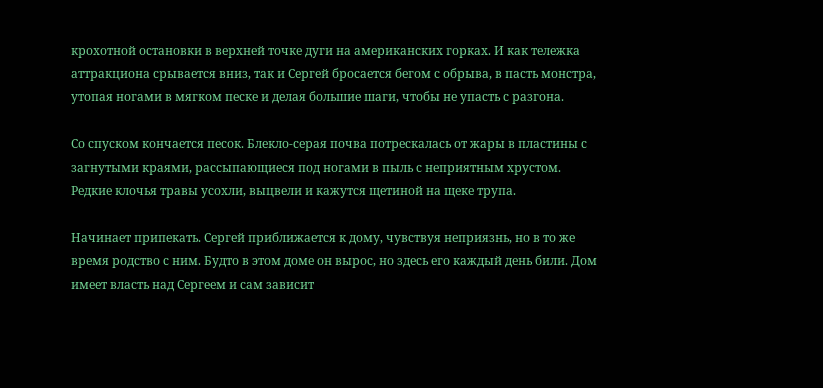крохотной остановки в верхней точке дуги на американских горках. И как тележка аттракциона срывается вниз, так и Сергей бросается бегом с обрыва, в пасть монстра, утопая ногами в мягком песке и делая большие шаги, чтобы не упасть с разгона.

Со спуском кончается песок. Блекло-серая почва потрескалась от жары в пластины с загнутыми краями, рассыпающиеся под ногами в пыль с неприятным хрустом. Редкие клочья травы усохли, выцвели и кажутся щетиной на щеке трупа.

Начинает припекать. Сергей приближается к дому, чувствуя неприязнь, но в то же время родство с ним. Будто в этом доме он вырос, но здесь его каждый день били. Дом имеет власть над Сергеем и сам зависит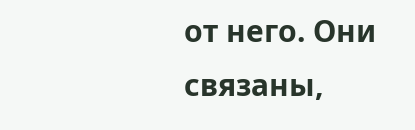от него. Они связаны,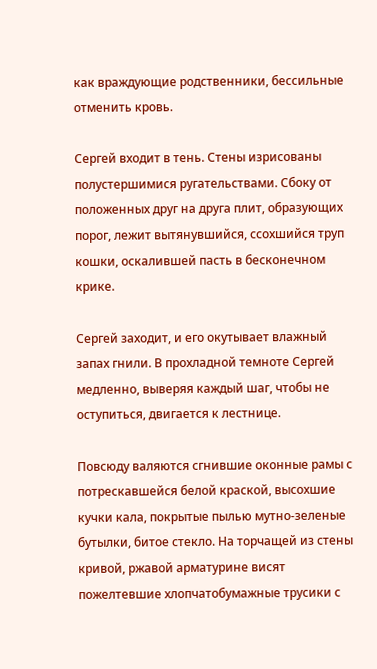как враждующие родственники, бессильные отменить кровь.

Сергей входит в тень. Стены изрисованы полустершимися ругательствами. Сбоку от положенных друг на друга плит, образующих порог, лежит вытянувшийся, ссохшийся труп кошки, оскалившей пасть в бесконечном крике.

Сергей заходит, и его окутывает влажный запах гнили. В прохладной темноте Сергей медленно, выверяя каждый шаг, чтобы не оступиться, двигается к лестнице.

Повсюду валяются сгнившие оконные рамы с потрескавшейся белой краской, высохшие кучки кала, покрытые пылью мутно-зеленые бутылки, битое стекло. На торчащей из стены кривой, ржавой арматурине висят пожелтевшие хлопчатобумажные трусики с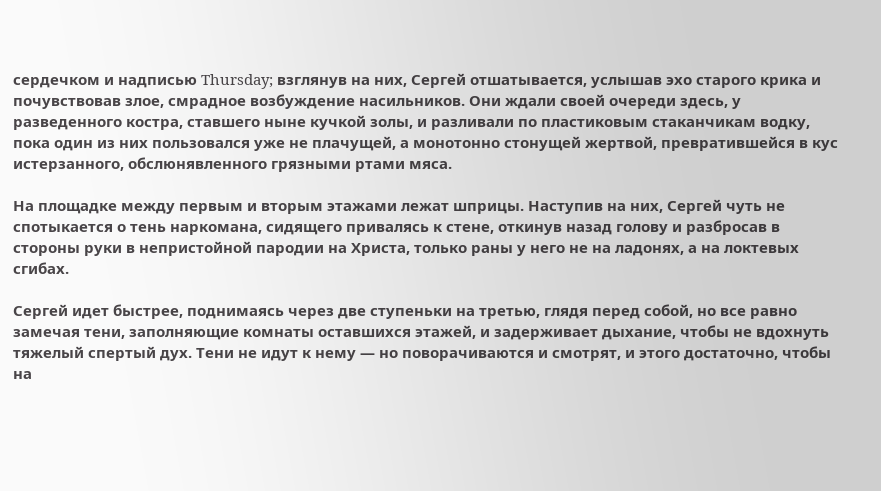сердечком и надписью Thursday; взглянув на них, Сергей отшатывается, услышав эхо старого крика и почувствовав злое, смрадное возбуждение насильников. Они ждали своей очереди здесь, у разведенного костра, ставшего ныне кучкой золы, и разливали по пластиковым стаканчикам водку, пока один из них пользовался уже не плачущей, а монотонно стонущей жертвой, превратившейся в кус истерзанного, обслюнявленного грязными ртами мяса.

На площадке между первым и вторым этажами лежат шприцы. Наступив на них, Сергей чуть не спотыкается о тень наркомана, сидящего привалясь к стене, откинув назад голову и разбросав в стороны руки в непристойной пародии на Христа, только раны у него не на ладонях, а на локтевых сгибах.

Сергей идет быстрее, поднимаясь через две ступеньки на третью, глядя перед собой, но все равно замечая тени, заполняющие комнаты оставшихся этажей, и задерживает дыхание, чтобы не вдохнуть тяжелый спертый дух. Тени не идут к нему — но поворачиваются и смотрят, и этого достаточно, чтобы на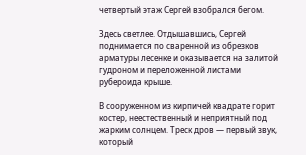четвертый этаж Сергей взобрался бегом.

Здесь светлее. Отдышавшись, Сергей поднимается по сваренной из обрезков арматуры лесенке и оказывается на залитой гудроном и переложенной листами рубероида крыше.

В сооруженном из кирпичей квадрате горит костер, неестественный и неприятный под жарким солнцем. Треск дров — первый звук, который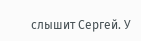слышит Сергей. У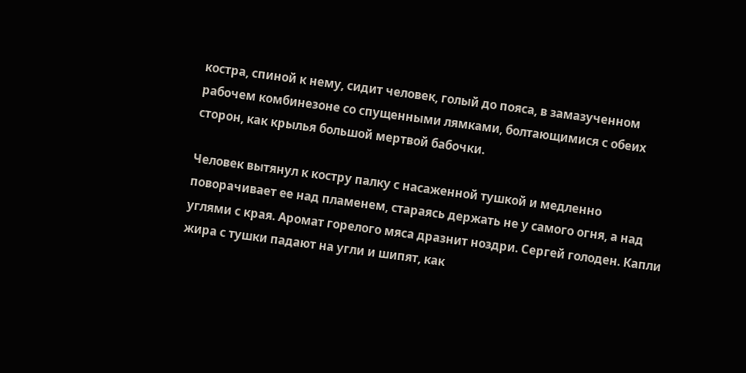костра, спиной к нему, сидит человек, голый до пояса, в замазученном рабочем комбинезоне со спущенными лямками, болтающимися с обеих сторон, как крылья большой мертвой бабочки.

Человек вытянул к костру палку с насаженной тушкой и медленно поворачивает ее над пламенем, стараясь держать не у самого огня, а над углями с края. Аромат горелого мяса дразнит ноздри. Сергей голоден. Капли жира с тушки падают на угли и шипят, как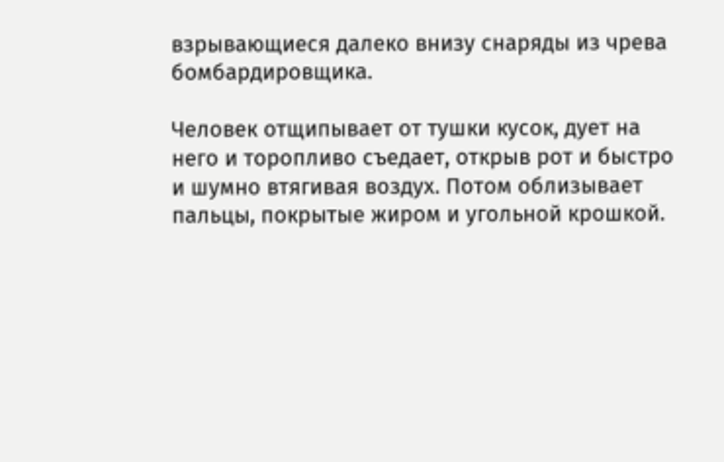взрывающиеся далеко внизу снаряды из чрева бомбардировщика.

Человек отщипывает от тушки кусок, дует на него и торопливо съедает, открыв рот и быстро и шумно втягивая воздух. Потом облизывает пальцы, покрытые жиром и угольной крошкой.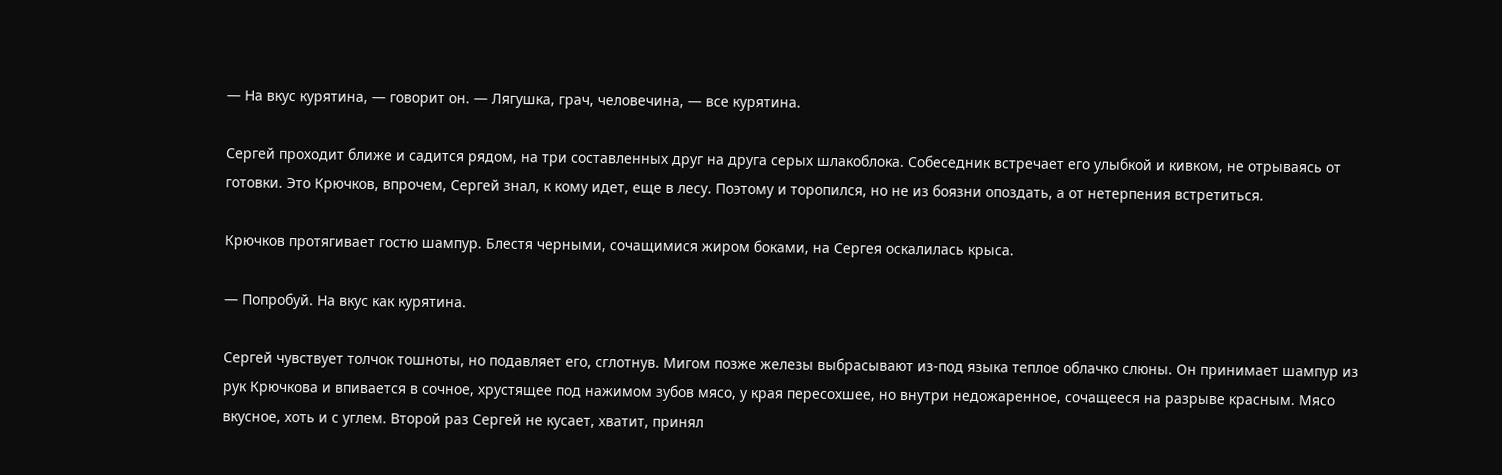— На вкус курятина, — говорит он. — Лягушка, грач, человечина, — все курятина.

Сергей проходит ближе и садится рядом, на три составленных друг на друга серых шлакоблока. Собеседник встречает его улыбкой и кивком, не отрываясь от готовки. Это Крючков, впрочем, Сергей знал, к кому идет, еще в лесу. Поэтому и торопился, но не из боязни опоздать, а от нетерпения встретиться.

Крючков протягивает гостю шампур. Блестя черными, сочащимися жиром боками, на Сергея оскалилась крыса.

— Попробуй. На вкус как курятина.

Сергей чувствует толчок тошноты, но подавляет его, сглотнув. Мигом позже железы выбрасывают из-под языка теплое облачко слюны. Он принимает шампур из рук Крючкова и впивается в сочное, хрустящее под нажимом зубов мясо, у края пересохшее, но внутри недожаренное, сочащееся на разрыве красным. Мясо вкусное, хоть и с углем. Второй раз Сергей не кусает, хватит, принял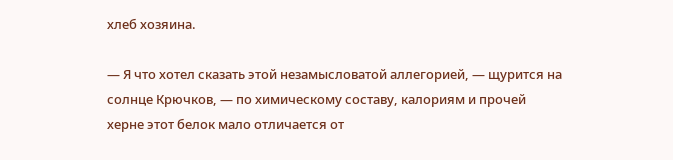хлеб хозяина.

— Я что хотел сказать этой незамысловатой аллегорией, — щурится на солнце Крючков, — по химическому составу, калориям и прочей херне этот белок мало отличается от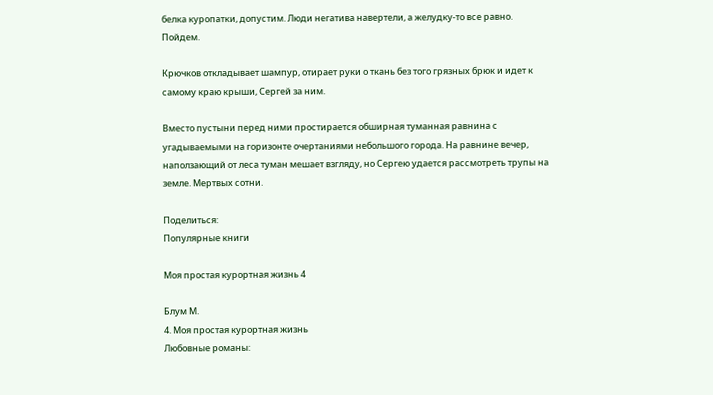белка куропатки, допустим. Люди негатива навертели, а желудку-то все равно. Пойдем.

Крючков откладывает шампур, отирает руки о ткань без того грязных брюк и идет к самому краю крыши, Сергей за ним.

Вместо пустыни перед ними простирается обширная туманная равнина с угадываемыми на горизонте очертаниями небольшого города. На равнине вечер, наползающий от леса туман мешает взгляду, но Сергею удается рассмотреть трупы на земле. Мертвых сотни.

Поделиться:
Популярные книги

Моя простая курортная жизнь 4

Блум М.
4. Моя простая курортная жизнь
Любовные романы: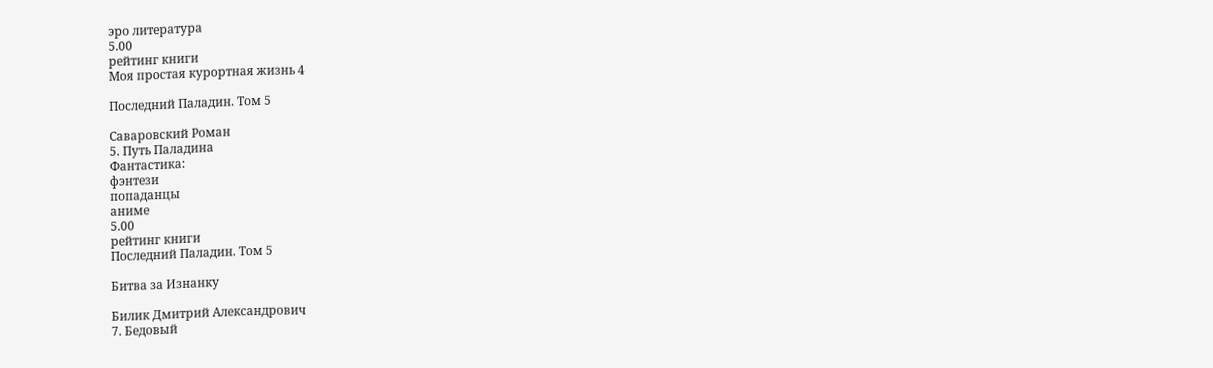эро литература
5.00
рейтинг книги
Моя простая курортная жизнь 4

Последний Паладин. Том 5

Саваровский Роман
5. Путь Паладина
Фантастика:
фэнтези
попаданцы
аниме
5.00
рейтинг книги
Последний Паладин. Том 5

Битва за Изнанку

Билик Дмитрий Александрович
7. Бедовый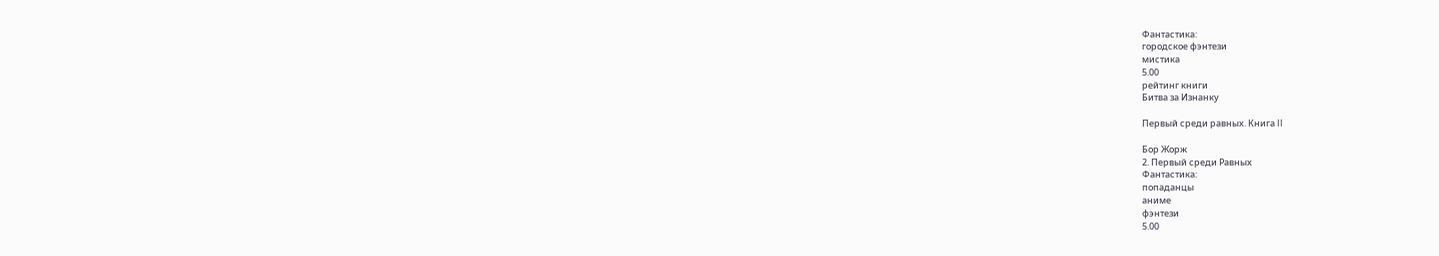Фантастика:
городское фэнтези
мистика
5.00
рейтинг книги
Битва за Изнанку

Первый среди равных. Книга II

Бор Жорж
2. Первый среди Равных
Фантастика:
попаданцы
аниме
фэнтези
5.00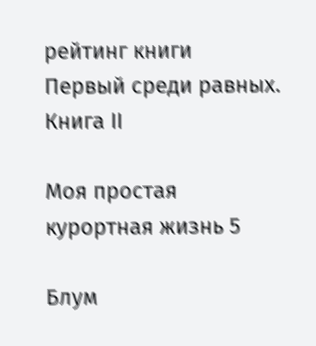рейтинг книги
Первый среди равных. Книга II

Моя простая курортная жизнь 5

Блум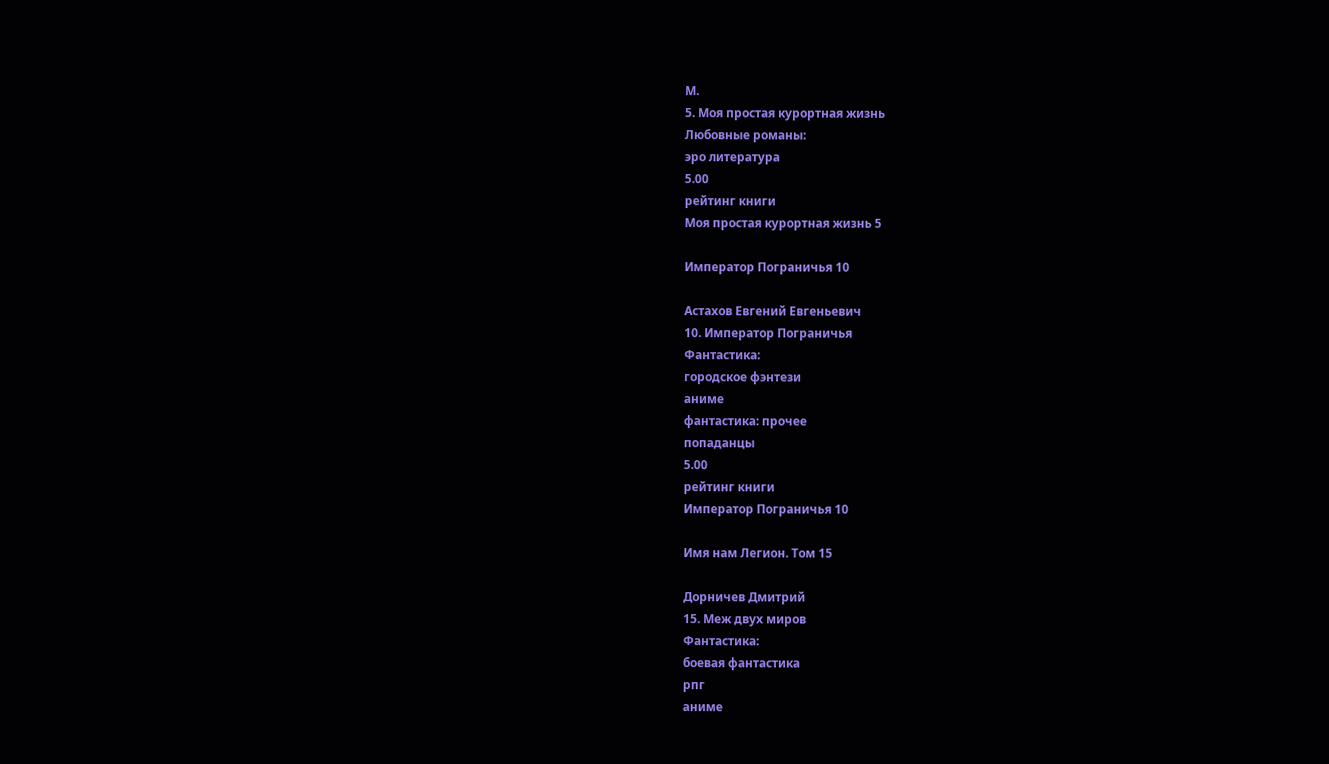М.
5. Моя простая курортная жизнь
Любовные романы:
эро литература
5.00
рейтинг книги
Моя простая курортная жизнь 5

Император Пограничья 10

Астахов Евгений Евгеньевич
10. Император Пограничья
Фантастика:
городское фэнтези
аниме
фантастика: прочее
попаданцы
5.00
рейтинг книги
Император Пограничья 10

Имя нам Легион. Том 15

Дорничев Дмитрий
15. Меж двух миров
Фантастика:
боевая фантастика
рпг
аниме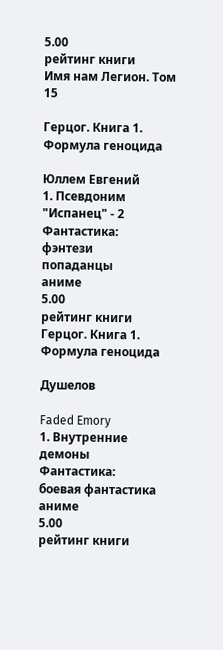5.00
рейтинг книги
Имя нам Легион. Том 15

Герцог. Книга 1. Формула геноцида

Юллем Евгений
1. Псевдоним "Испанец" - 2
Фантастика:
фэнтези
попаданцы
аниме
5.00
рейтинг книги
Герцог. Книга 1. Формула геноцида

Душелов

Faded Emory
1. Внутренние демоны
Фантастика:
боевая фантастика
аниме
5.00
рейтинг книги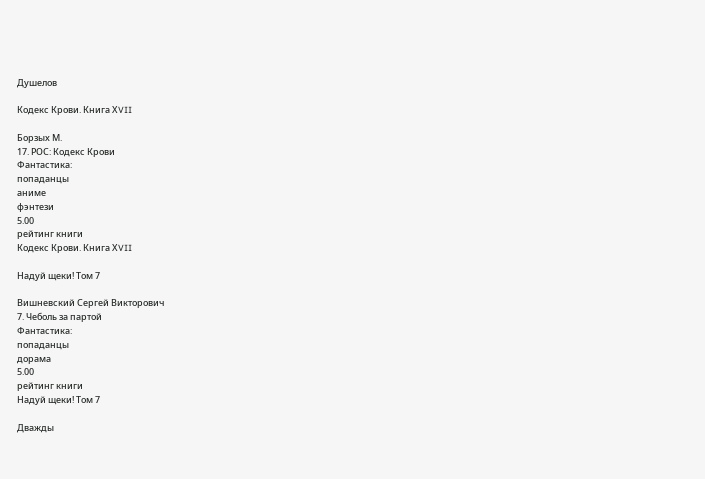Душелов

Кодекс Крови. Книга ХVII

Борзых М.
17. РОС: Кодекс Крови
Фантастика:
попаданцы
аниме
фэнтези
5.00
рейтинг книги
Кодекс Крови. Книга ХVII

Надуй щеки! Том 7

Вишневский Сергей Викторович
7. Чеболь за партой
Фантастика:
попаданцы
дорама
5.00
рейтинг книги
Надуй щеки! Том 7

Дважды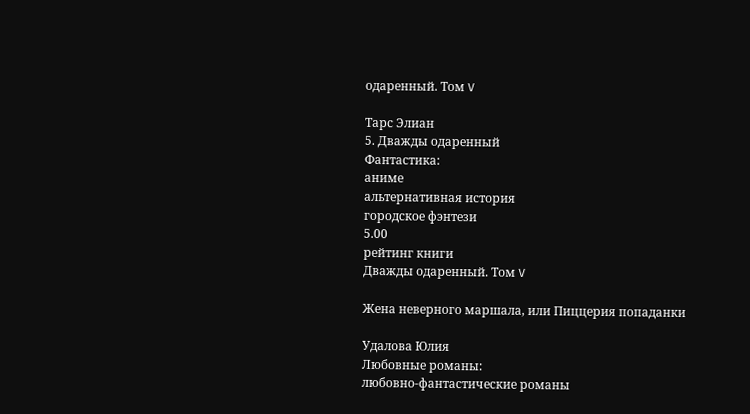одаренный. Том V

Тарс Элиан
5. Дважды одаренный
Фантастика:
аниме
альтернативная история
городское фэнтези
5.00
рейтинг книги
Дважды одаренный. Том V

Жена неверного маршала, или Пиццерия попаданки

Удалова Юлия
Любовные романы:
любовно-фантастические романы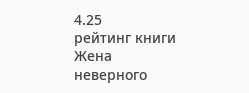4.25
рейтинг книги
Жена неверного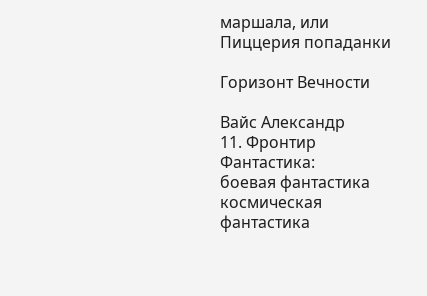маршала, или Пиццерия попаданки

Горизонт Вечности

Вайс Александр
11. Фронтир
Фантастика:
боевая фантастика
космическая фантастика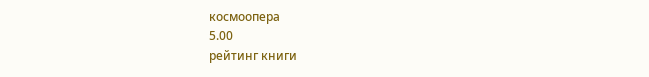космоопера
5.00
рейтинг книги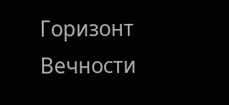Горизонт Вечности